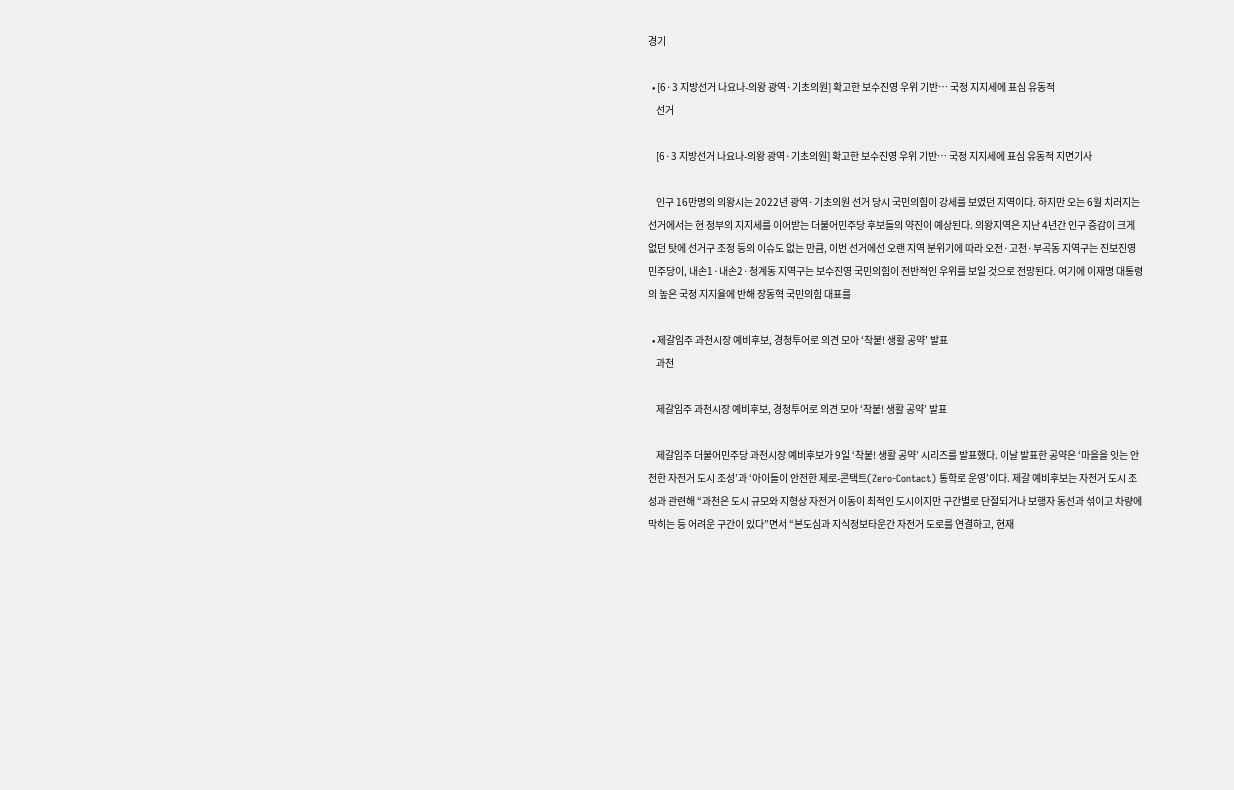경기

  • [6·3 지방선거 나요나-의왕 광역·기초의원] 확고한 보수진영 우위 기반… 국정 지지세에 표심 유동적
    선거

    [6·3 지방선거 나요나-의왕 광역·기초의원] 확고한 보수진영 우위 기반… 국정 지지세에 표심 유동적 지면기사

    인구 16만명의 의왕시는 2022년 광역·기초의원 선거 당시 국민의힘이 강세를 보였던 지역이다. 하지만 오는 6월 치러지는 선거에서는 현 정부의 지지세를 이어받는 더불어민주당 후보들의 약진이 예상된다. 의왕지역은 지난 4년간 인구 증감이 크게 없던 탓에 선거구 조정 등의 이슈도 없는 만큼, 이번 선거에선 오랜 지역 분위기에 따라 오전·고천·부곡동 지역구는 진보진영 민주당이, 내손1·내손2·청계동 지역구는 보수진영 국민의힘이 전반적인 우위를 보일 것으로 전망된다. 여기에 이재명 대통령의 높은 국정 지지율에 반해 장동혁 국민의힘 대표를

  • 제갈임주 과천시장 예비후보, 경청투어로 의견 모아 ‘착붙! 생활 공약’ 발표
    과천

    제갈임주 과천시장 예비후보, 경청투어로 의견 모아 ‘착붙! 생활 공약’ 발표

    제갈임주 더불어민주당 과천시장 예비후보가 9일 ‘착붙! 생활 공약’ 시리즈를 발표했다. 이날 발표한 공약은 ‘마을을 잇는 안전한 자전거 도시 조성’과 ‘아이들이 안전한 제로-콘택트(Zero-Contact) 통학로 운영’이다. 제갈 예비후보는 자전거 도시 조성과 관련해 “과천은 도시 규모와 지형상 자전거 이동이 최적인 도시이지만 구간별로 단절되거나 보행자 동선과 섞이고 차량에 막히는 등 어려운 구간이 있다”면서 “본도심과 지식정보타운간 자전거 도로를 연결하고, 현재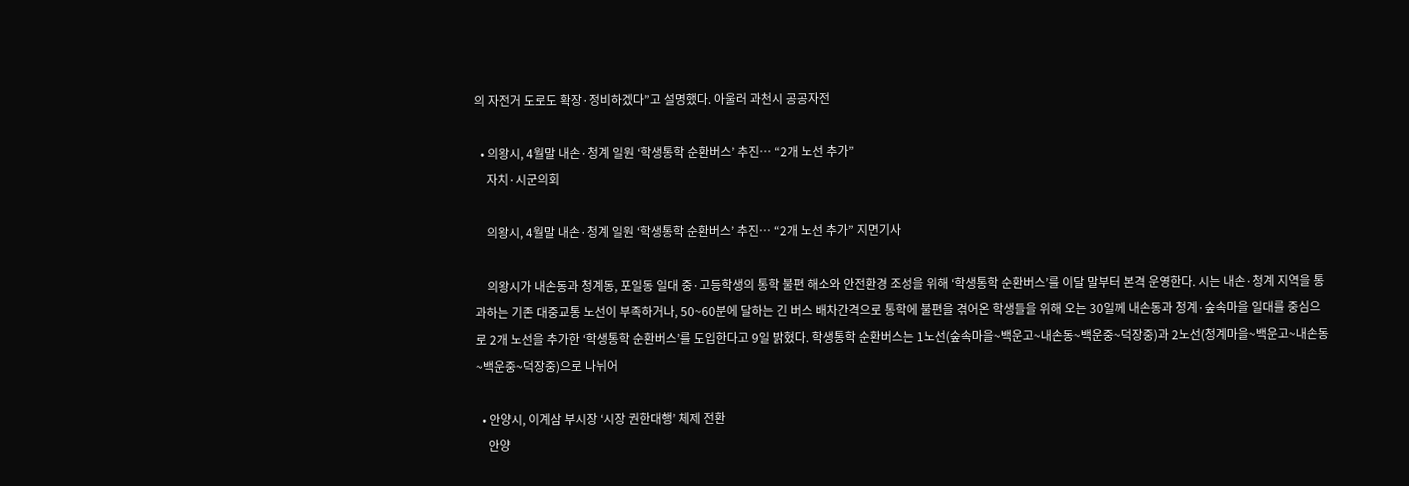의 자전거 도로도 확장·정비하겠다”고 설명했다. 아울러 과천시 공공자전

  • 의왕시, 4월말 내손·청계 일원 ‘학생통학 순환버스’ 추진… “2개 노선 추가”
    자치·시군의회

    의왕시, 4월말 내손·청계 일원 ‘학생통학 순환버스’ 추진… “2개 노선 추가” 지면기사

    의왕시가 내손동과 청계동, 포일동 일대 중·고등학생의 통학 불편 해소와 안전환경 조성을 위해 ‘학생통학 순환버스’를 이달 말부터 본격 운영한다. 시는 내손·청계 지역을 통과하는 기존 대중교통 노선이 부족하거나, 50~60분에 달하는 긴 버스 배차간격으로 통학에 불편을 겪어온 학생들을 위해 오는 30일께 내손동과 청계·숲속마을 일대를 중심으로 2개 노선을 추가한 ‘학생통학 순환버스’를 도입한다고 9일 밝혔다. 학생통학 순환버스는 1노선(숲속마을~백운고~내손동~백운중~덕장중)과 2노선(청계마을~백운고~내손동~백운중~덕장중)으로 나뉘어

  • 안양시, 이계삼 부시장 ‘시장 권한대행’ 체제 전환
    안양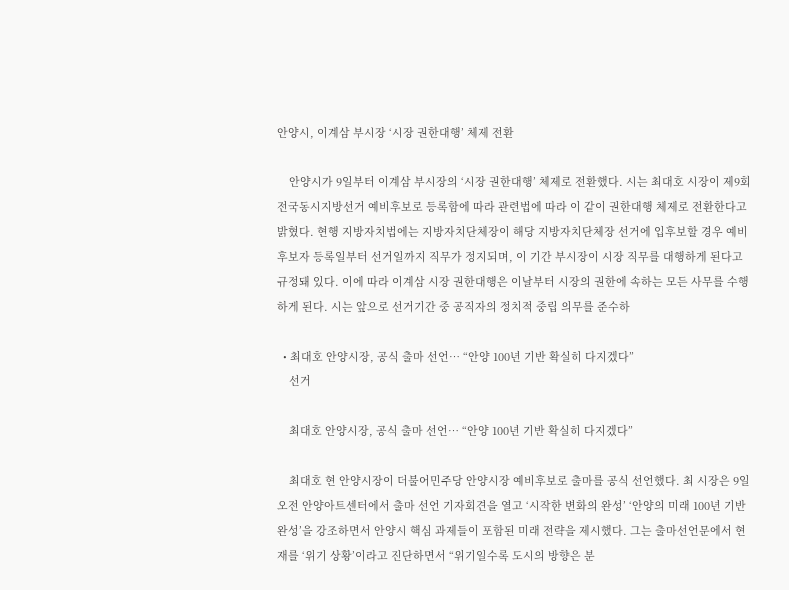안양시, 이계삼 부시장 ‘시장 권한대행’ 체제 전환

    안양시가 9일부터 이계삼 부시장의 ‘시장 권한대행’ 체제로 전환했다. 시는 최대호 시장이 제9회 전국동시지방선거 예비후보로 등록함에 따라 관련법에 따라 이 같이 권한대행 체제로 전환한다고 밝혔다. 현행 지방자치법에는 지방자치단체장이 해당 지방자치단체장 선거에 입후보할 경우 예비후보자 등록일부터 선거일까지 직무가 정지되며, 이 기간 부시장이 시장 직무를 대행하게 된다고 규정돼 있다. 이에 따라 이계삼 시장 권한대행은 이날부터 시장의 권한에 속하는 모든 사무를 수행하게 된다. 시는 앞으로 선거기간 중 공직자의 정치적 중립 의무를 준수하

  • 최대호 안양시장, 공식 출마 선언… “안양 100년 기반 확실히 다지겠다”
    선거

    최대호 안양시장, 공식 출마 선언… “안양 100년 기반 확실히 다지겠다”

    최대호 현 안양시장이 더불어민주당 안양시장 예비후보로 출마를 공식 선언했다. 최 시장은 9일 오전 안양아트센터에서 출마 선언 기자회견을 열고 ‘시작한 변화의 완성’ ‘안양의 미래 100년 기반 완성’을 강조하면서 안양시 핵심 과제들이 포함된 미래 전략을 제시했다. 그는 출마선언문에서 현재를 ‘위기 상황’이라고 진단하면서 “위기일수록 도시의 방향은 분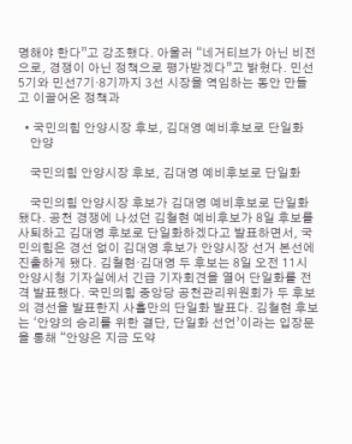명해야 한다”고 강조했다. 아울러 “네거티브가 아닌 비전으로, 경쟁이 아닌 정책으로 평가받겠다”고 밝혔다. 민선5기와 민선7기·8기까지 3선 시장을 역임하는 동안 만들고 이끌어온 정책과

  • 국민의힘 안양시장 후보, 김대영 예비후보로 단일화
    안양

    국민의힘 안양시장 후보, 김대영 예비후보로 단일화

    국민의힘 안양시장 후보가 김대영 예비후보로 단일화됐다. 공천 경쟁에 나섰던 김철현 예비후보가 8일 후보를 사퇴하고 김대영 후보로 단일화하겠다고 발표하면서, 국민의힘은 경선 없이 김대영 후보가 안양시장 선거 본선에 진출하게 됐다. 김철현·김대영 두 후보는 8일 오전 11시 안양시청 기자실에서 긴급 기자회견을 열어 단일화를 전격 발표했다. 국민의힘 중앙당 공천관리위원회가 두 후보의 경선을 발표한지 사흘만의 단일화 발표다. 김철현 후보는 ‘안양의 승리를 위한 결단, 단일화 선언’이라는 입장문을 통해 “안양은 지금 도약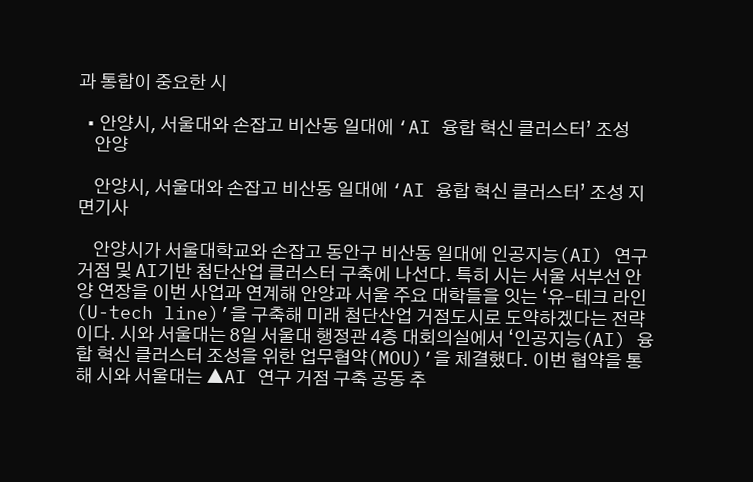과 통합이 중요한 시

  • 안양시, 서울대와 손잡고 비산동 일대에 ‘AI 융합 혁신 클러스터’ 조성
    안양

    안양시, 서울대와 손잡고 비산동 일대에 ‘AI 융합 혁신 클러스터’ 조성 지면기사

    안양시가 서울대학교와 손잡고 동안구 비산동 일대에 인공지능(AI) 연구 거점 및 AI기반 첨단산업 클러스터 구축에 나선다. 특히 시는 서울 서부선 안양 연장을 이번 사업과 연계해 안양과 서울 주요 대학들을 잇는 ‘유-테크 라인(U-tech line)’을 구축해 미래 첨단산업 거점도시로 도약하겠다는 전략이다. 시와 서울대는 8일 서울대 행정관 4층 대회의실에서 ‘인공지능(AI) 융합 혁신 클러스터 조성을 위한 업무협약(MOU)’을 체결했다. 이번 협약을 통해 시와 서울대는 ▲AI 연구 거점 구축 공동 추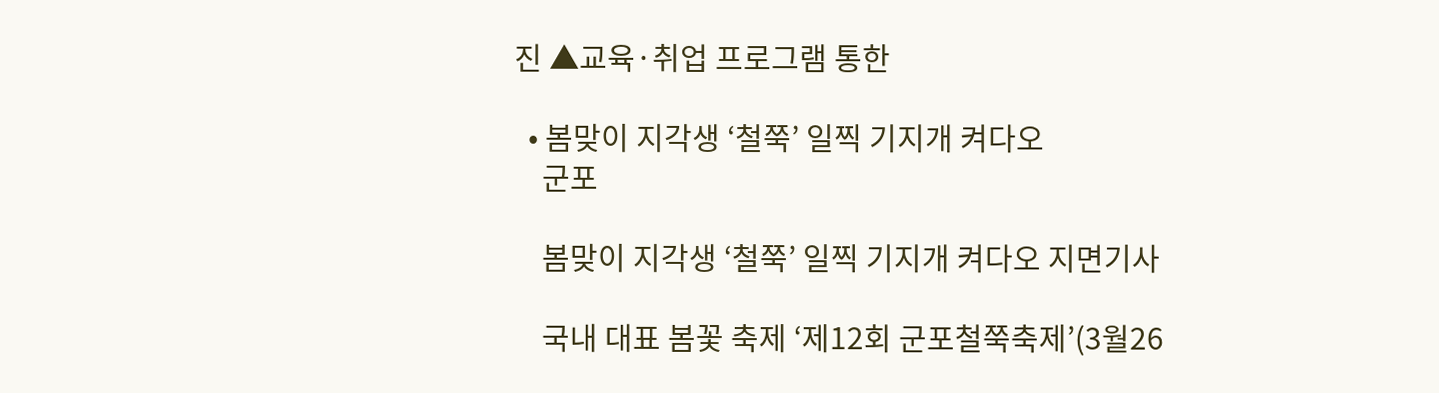진 ▲교육·취업 프로그램 통한

  • 봄맞이 지각생 ‘철쭉’ 일찍 기지개 켜다오
    군포

    봄맞이 지각생 ‘철쭉’ 일찍 기지개 켜다오 지면기사

    국내 대표 봄꽃 축제 ‘제12회 군포철쭉축제’(3월26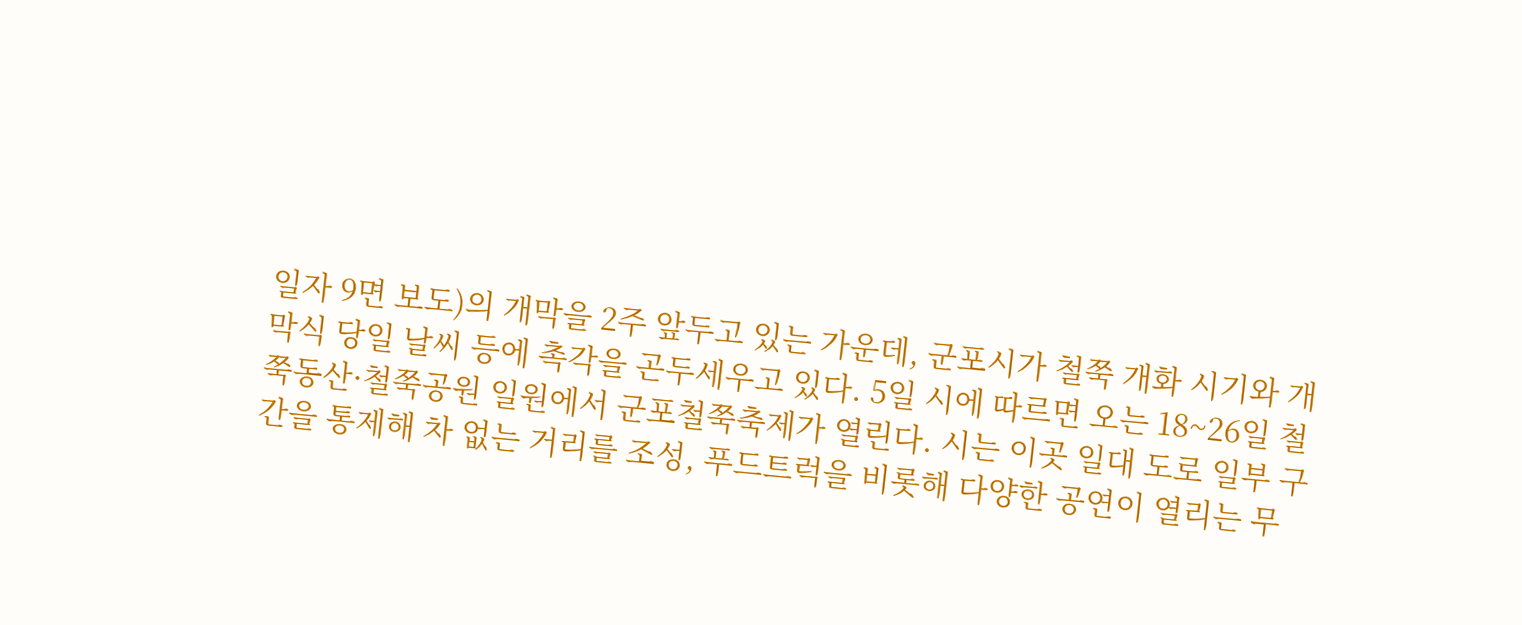일자 9면 보도)의 개막을 2주 앞두고 있는 가운데, 군포시가 철쭉 개화 시기와 개막식 당일 날씨 등에 촉각을 곤두세우고 있다. 5일 시에 따르면 오는 18~26일 철쭉동산·철쭉공원 일원에서 군포철쭉축제가 열린다. 시는 이곳 일대 도로 일부 구간을 통제해 차 없는 거리를 조성, 푸드트럭을 비롯해 다양한 공연이 열리는 무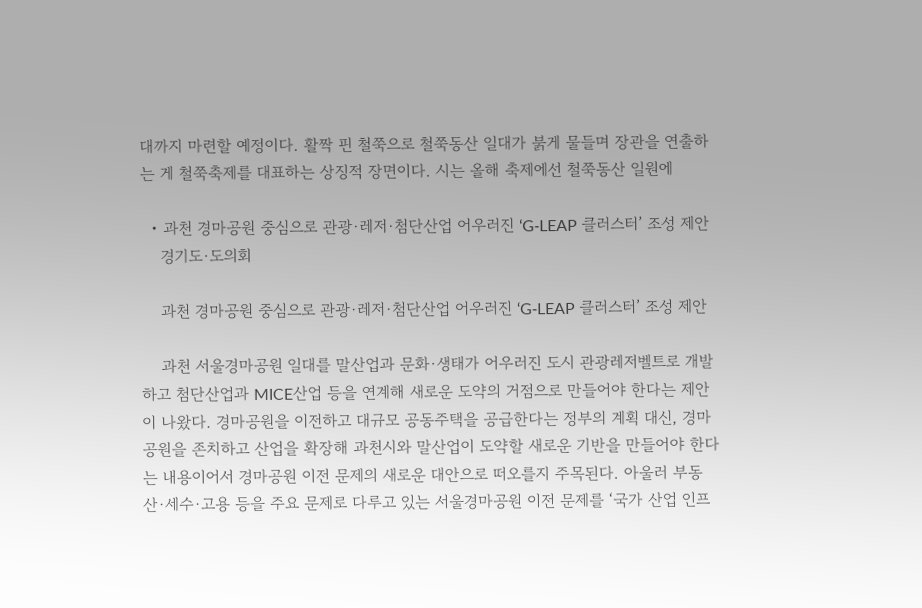대까지 마련할 예정이다. 활짝 핀 철쭉으로 철쭉동산 일대가 붉게 물들며 장관을 연출하는 게 철쭉축제를 대표하는 상징적 장면이다. 시는 올해 축제에선 철쭉동산 일원에

  • 과천 경마공원 중심으로 관광·레저·첨단산업 어우러진 ‘G‑LEAP 클러스터’ 조성 제안
    경기도·도의회

    과천 경마공원 중심으로 관광·레저·첨단산업 어우러진 ‘G‑LEAP 클러스터’ 조성 제안

    과천 서울경마공원 일대를 말산업과 문화·생태가 어우러진 도시 관광레저벨트로 개발하고 첨단산업과 MICE산업 등을 연계해 새로운 도약의 거점으로 만들어야 한다는 제안이 나왔다. 경마공원을 이전하고 대규모 공동주택을 공급한다는 정부의 계획 대신, 경마공원을 존치하고 산업을 확장해 과천시와 말산업이 도약할 새로운 기반을 만들어야 한다는 내용이어서 경마공원 이전 문제의 새로운 대안으로 떠오를지 주목된다. 아울러 부동산·세수·고용 등을 주요 문제로 다루고 있는 서울경마공원 이전 문제를 ‘국가 산업 인프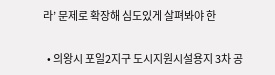라’ 문제로 확장해 심도있게 살펴봐야 한

  • 의왕시 포일2지구 도시지원시설용지 3차 공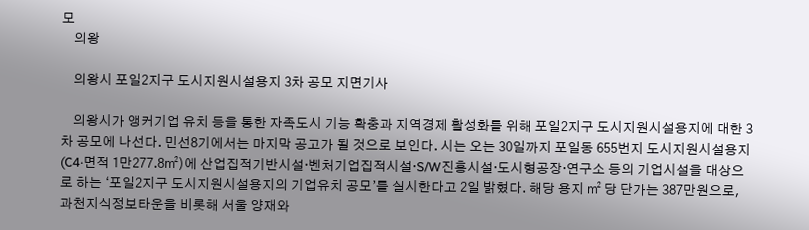모
    의왕

    의왕시 포일2지구 도시지원시설용지 3차 공모 지면기사

    의왕시가 앵커기업 유치 등을 통한 자족도시 기능 확충과 지역경제 활성화를 위해 포일2지구 도시지원시설용지에 대한 3차 공모에 나선다. 민선8기에서는 마지막 공고가 될 것으로 보인다. 시는 오는 30일까지 포일동 655번지 도시지원시설용지(C4·면적 1만277.8㎡)에 산업집적기반시설·벤처기업집적시설·S/W진흥시설·도시형공장·연구소 등의 기업시설을 대상으로 하는 ‘포일2지구 도시지원시설용지의 기업유치 공모’를 실시한다고 2일 밝혔다. 해당 용지 ㎡ 당 단가는 387만원으로, 과천지식정보타운을 비롯해 서울 양재와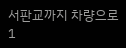서판교까지 차량으로 1